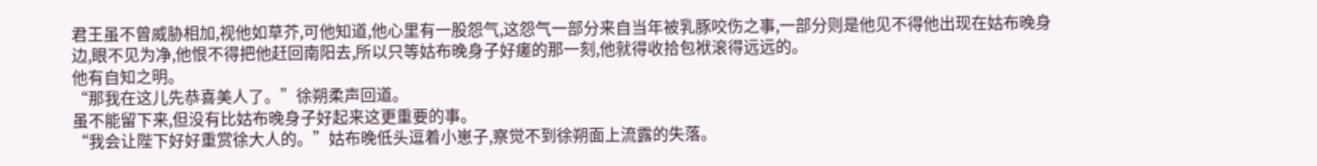君王虽不曾威胁相加,视他如草芥,可他知道,他心里有一股怨气,这怨气一部分来自当年被乳豚咬伤之事,一部分则是他见不得他出现在姑布晚身边,眼不见为净,他恨不得把他赶回南阳去,所以只等姑布晚身子好瘥的那一刻,他就得收拾包袱滚得远远的。
他有自知之明。
“那我在这儿先恭喜美人了。”徐朔柔声回道。
虽不能留下来,但没有比姑布晚身子好起来这更重要的事。
“我会让陛下好好重赏徐大人的。”姑布晚低头逗着小崽子,察觉不到徐朔面上流露的失落。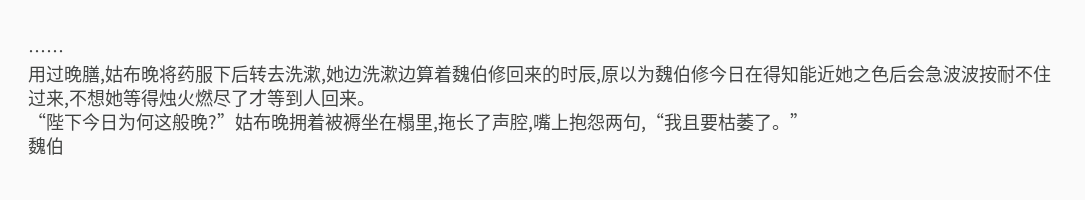……
用过晚膳,姑布晚将药服下后转去洗漱,她边洗漱边算着魏伯修回来的时辰,原以为魏伯修今日在得知能近她之色后会急波波按耐不住过来,不想她等得烛火燃尽了才等到人回来。
“陛下今日为何这般晚?”姑布晚拥着被褥坐在榻里,拖长了声腔,嘴上抱怨两句,“我且要枯萎了。”
魏伯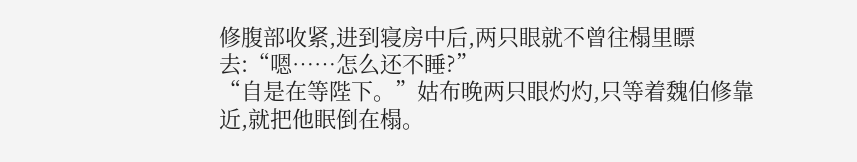修腹部收紧,进到寝房中后,两只眼就不曾往榻里瞟去:“嗯……怎么还不睡?”
“自是在等陛下。”姑布晚两只眼灼灼,只等着魏伯修靠近,就把他眠倒在榻。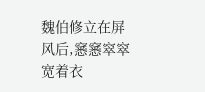魏伯修立在屏风后,窸窸窣窣宽着衣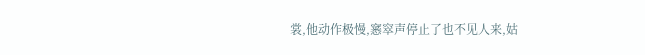裳,他动作极慢,窸窣声停止了也不见人来,姑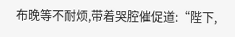布晚等不耐烦,带着哭腔催促道:“陛下,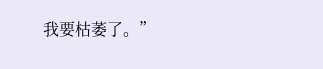我要枯萎了。”